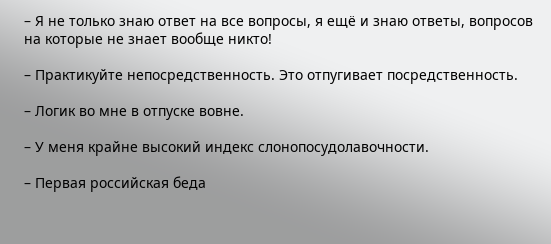– Я не только знаю ответ на все вопросы, я ещё и знаю ответы, вопросов на которые не знает вообще никто!

– Практикуйте непосредственность. Это отпугивает посредственность.

– Логик во мне в отпуске вовне.

– У меня крайне высокий индекс слонопосудолавочности.

– Первая российская беда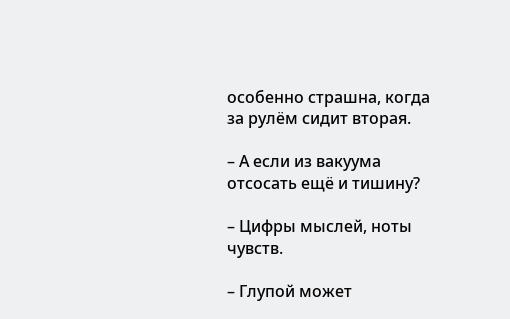особенно страшна, когда за рулём сидит вторая.

– А если из вакуума отсосать ещё и тишину?

– Цифры мыслей, ноты чувств.

– Глупой может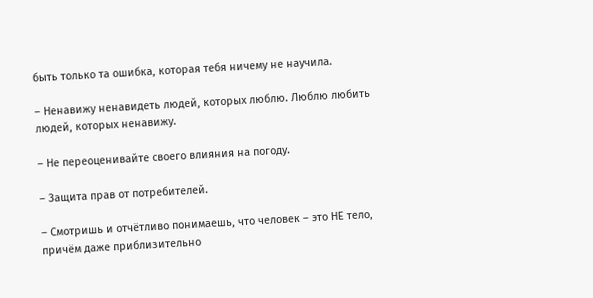быть только та ошибка, которая тебя ничему не научила.

– Ненавижу ненавидеть людей, которых люблю. Люблю любить людей, которых ненавижу.

– Не переоценивайте своего влияния на погоду.

– Защита прав от потребителей.

– Смотришь и отчётливо понимаешь, что человек – это НЕ тело, причём даже приблизительно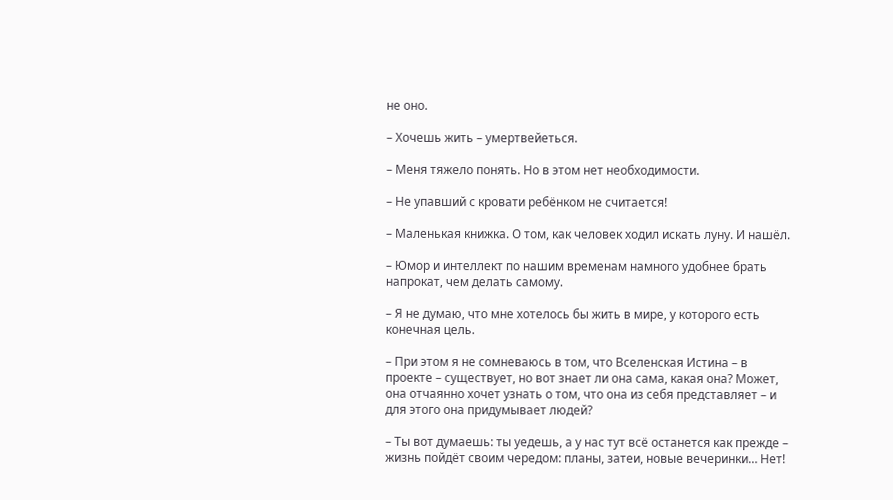не оно.

– Хочешь жить – умертвейеться.

– Меня тяжело понять. Но в этом нет необходимости.

– Не упавший с кровати ребёнком не считается!

– Маленькая книжка. О том, как человек ходил искать луну. И нашёл.

– Юмор и интеллект по нашим временам намного удобнее брать напрокат, чем делать самому.

– Я не думаю, что мне хотелось бы жить в мире, у которого есть конечная цель.

– При этом я не сомневаюсь в том, что Вселенская Истина – в проекте – существует, но вот знает ли она сама, какая она? Может, она отчаянно хочет узнать о том, что она из себя представляет – и для этого она придумывает людей?

– Ты вот думаешь: ты уедешь, а у нас тут всё останется как прежде – жизнь пойдёт своим чередом: планы, затеи, новые вечеринки… Нет!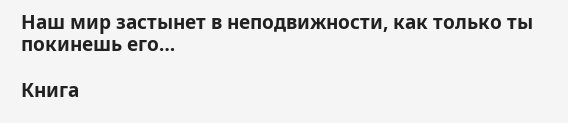Наш мир застынет в неподвижности, как только ты покинешь его…

Книга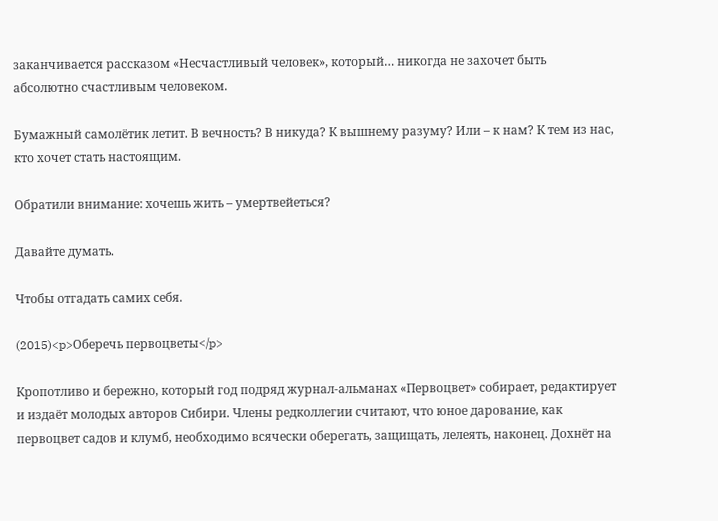заканчивается рассказом «Несчастливый человек», который… никогда не захочет быть абсолютно счастливым человеком.

Бумажный самолётик летит. В вечность? В никуда? К вышнему разуму? Или – к нам? К тем из нас, кто хочет стать настоящим.

Обратили внимание: хочешь жить – умертвейеться?

Давайте думать.

Чтобы отгадать самих себя.

(2015)<p>Оберечь первоцветы</p>

Кропотливо и бережно, который год подряд журнал-альманах «Первоцвет» собирает, редактирует и издаёт молодых авторов Сибири. Члены редколлегии считают, что юное дарование, как первоцвет садов и клумб, необходимо всячески оберегать, защищать, лелеять, наконец. Дохнёт на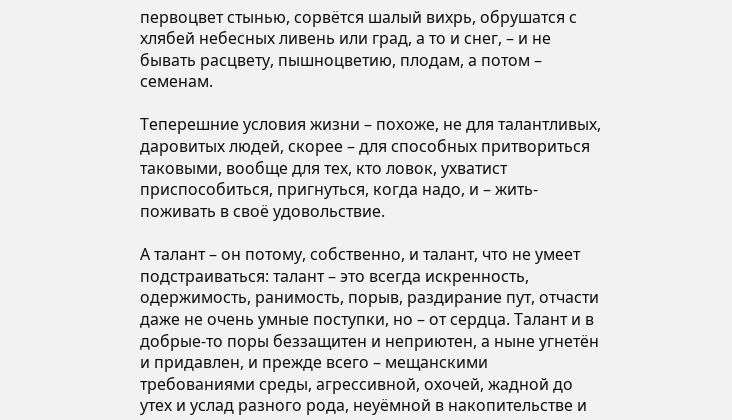первоцвет стынью, сорвётся шалый вихрь, обрушатся с хлябей небесных ливень или град, а то и снег, – и не бывать расцвету, пышноцветию, плодам, а потом – семенам.

Теперешние условия жизни – похоже, не для талантливых, даровитых людей, скорее – для способных притвориться таковыми, вообще для тех, кто ловок, ухватист приспособиться, пригнуться, когда надо, и – жить-поживать в своё удовольствие.

А талант – он потому, собственно, и талант, что не умеет подстраиваться: талант – это всегда искренность, одержимость, ранимость, порыв, раздирание пут, отчасти даже не очень умные поступки, но – от сердца. Талант и в добрые-то поры беззащитен и неприютен, а ныне угнетён и придавлен, и прежде всего – мещанскими требованиями среды, агрессивной, охочей, жадной до утех и услад разного рода, неуёмной в накопительстве и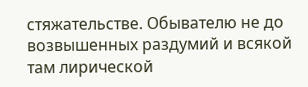стяжательстве. Обывателю не до возвышенных раздумий и всякой там лирической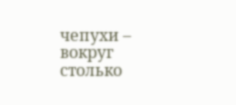чепухи – вокруг столько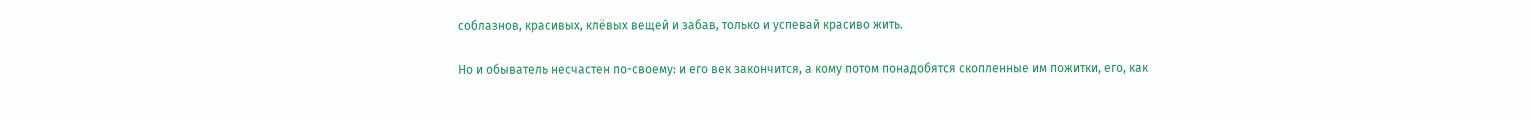соблазнов, красивых, клёвых вещей и забав, только и успевай красиво жить.

Но и обыватель несчастен по-своему: и его век закончится, а кому потом понадобятся скопленные им пожитки, его, как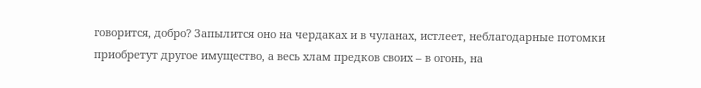говорится, добро? Запылится оно на чердаках и в чуланах, истлеет, неблагодарные потомки приобретут другое имущество, а весь хлам предков своих – в огонь, на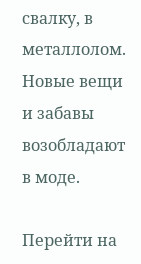свалку, в металлолом. Новые вещи и забавы возобладают в моде.

Перейти на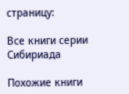страницу:

Все книги серии Сибириада

Похожие книги